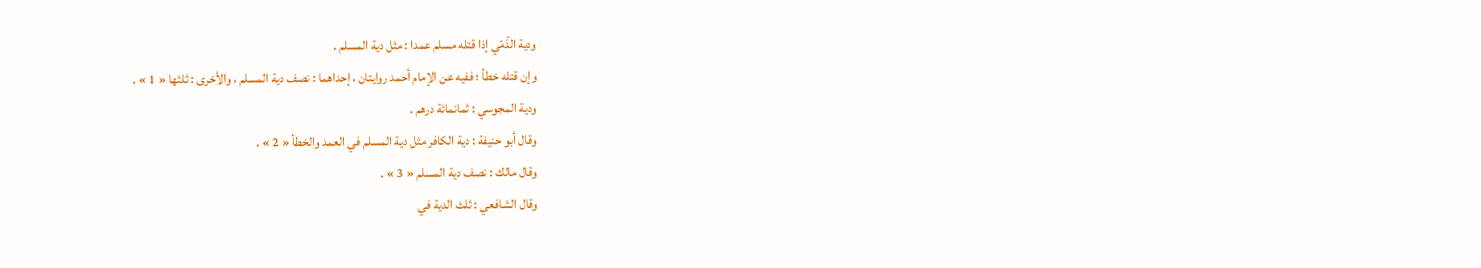ودية الذّمّي إذا قتله مسلم عمدا : مثل دية المسلم .
وإن قتله خطأ ؛ ففيه عن الإمام أحمد روايتان ، إحداهما : نصف دية المسلم ، والأخرى : ثلثها « 1 » .
ودية المجوسي : ثمانمائة درهم .
وقال أبو حنيفة : دية الكافر مثل دية المسلم في العمد والخطأ « 2 » .
وقال مالك : نصف دية المسلم « 3 » .
وقال الشافعي : ثلث الدية في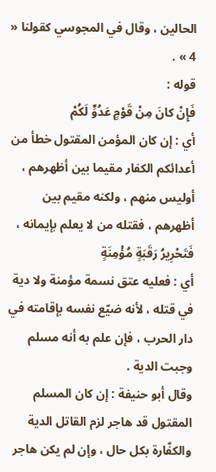الحالين ، وقال في المجوسي كقولنا « 4 » .
قوله :
فَإِنْ كانَ مِنْ قَوْمٍ عَدُوٍّ لَكُمْ
أي : إن كان المؤمن المقتول خطأ من أعدائكم الكفار مقيما بين أظهرهم ، أوليس منهم ، ولكنه مقيم بين أظهرهم ، فقتله من لا يعلم بإيمانه ،
فَتَحْرِيرُ رَقَبَةٍ مُؤْمِنَةٍ
أي : فعليه عتق نسمة مؤمنة ولا دية في قتله ، لأنه ضيّع نفسه بإقامته في دار الحرب ، فإن علم به أنه مسلم وجبت الدية .
وقال أبو حنيفة : إن كان المسلم المقتول قد هاجر لزم القاتل الدية والكفّارة بكل حال ، وإن لم يكن هاجر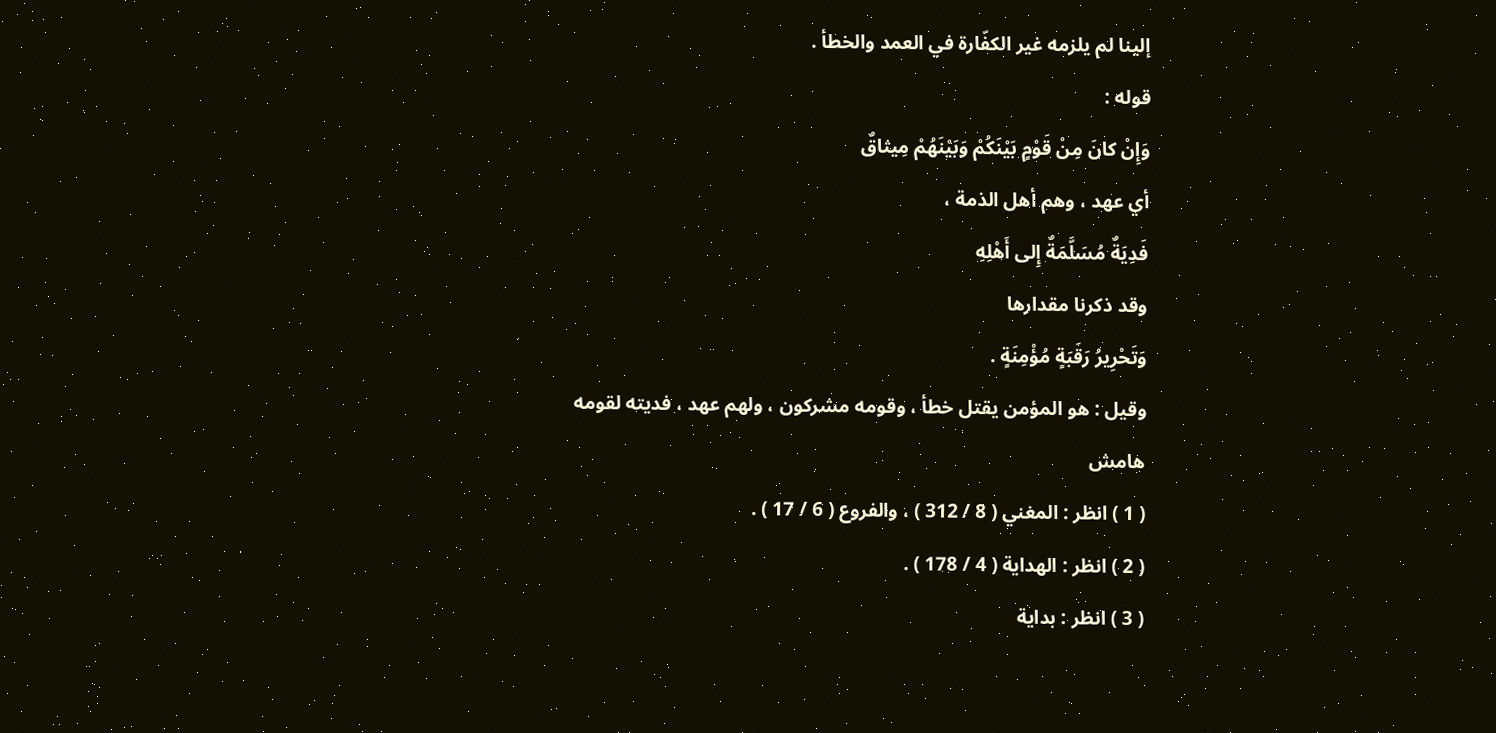إلينا لم يلزمه غير الكفّارة في العمد والخطأ .
قوله :
وَإِنْ كانَ مِنْ قَوْمٍ بَيْنَكُمْ وَبَيْنَهُمْ مِيثاقٌ
أي عهد ، وهم أهل الذمة ،
فَدِيَةٌ مُسَلَّمَةٌ إِلى أَهْلِهِ
وقد ذكرنا مقدارها
وَتَحْرِيرُ رَقَبَةٍ مُؤْمِنَةٍ .
وقيل : هو المؤمن يقتل خطأ ، وقومه مشركون ، ولهم عهد ، فديته لقومه
هامش
( 1 ) انظر : المغني ( 8 / 312 ) ، والفروع ( 6 / 17 ) .
( 2 ) انظر : الهداية ( 4 / 178 ) .
( 3 ) انظر : بداية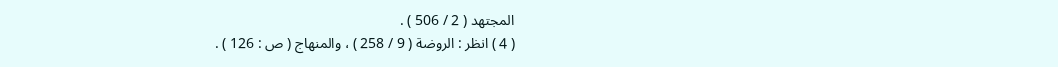المجتهد ( 2 / 506 ) .
( 4 ) انظر : الروضة ( 9 / 258 ) ، والمنهاج ( ص : 126 ) .